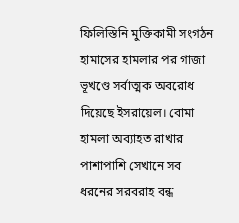ফিলিস্তিনি মুক্তিকামী সংগঠন হামাসের হামলার পর গাজা ভূখণ্ডে সর্বাত্মক অবরোধ দিয়েছে ইসরায়েল। বোমা হামলা অব্যাহত রাখার পাশাপাশি সেখানে সব ধরনের সরবরাহ বন্ধ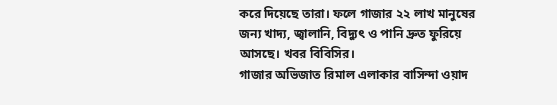করে দিয়েছে তারা। ফলে গাজার ২২ লাখ মানুষের জন্য খাদ্য, জ্বালানি, বিদ্যুৎ ও পানি দ্রুত ফুরিয়ে আসছে। খবর বিবিসির।
গাজার অভিজাত রিমাল এলাকার বাসিন্দা ওয়াদ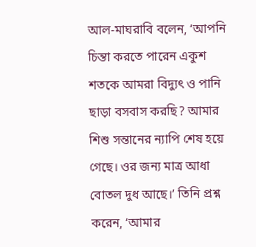আল-মাঘরাবি বলেন, ‘আপনি চিন্তা করতে পারেন একুশ শতকে আমরা বিদ্যুৎ ও পানি ছাড়া বসবাস করছি? আমার শিশু সন্তানের ন্যাপি শেষ হয়ে গেছে। ওর জন্য মাত্র আধা বোতল দুধ আছে।’ তিনি প্রশ্ন করেন, ‘আমার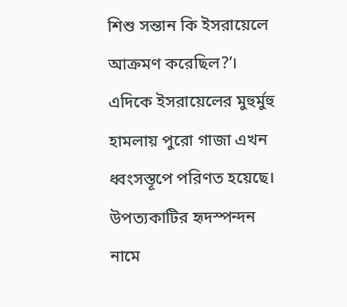শিশু সন্তান কি ইসরায়েলে আক্রমণ করেছিল?’।
এদিকে ইসরায়েলের মুহুর্মুহু হামলায় পুরো গাজা এখন ধ্বংসস্তূপে পরিণত হয়েছে। উপত্যকাটির হৃদস্পন্দন নামে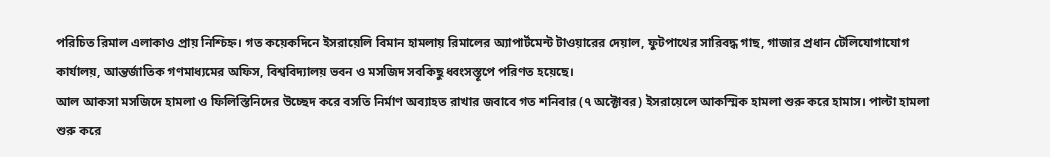পরিচিত রিমাল এলাকাও প্রায় নিশ্চিহ্ন। গত কয়েকদিনে ইসরায়েলি বিমান হামলায় রিমালের অ্যাপার্টমেন্ট টাওয়ারের দেয়াল, ফুটপাথের সারিবদ্ধ গাছ, গাজার প্রধান টেলিযোগাযোগ কার্যালয়, আন্তর্জাতিক গণমাধ্যমের অফিস, বিশ্ববিদ্যালয় ভবন ও মসজিদ সবকিছু ধ্বংসস্তূপে পরিণত হয়েছে।
আল আকসা মসজিদে হামলা ও ফিলিস্তিনিদের উচ্ছেদ করে বসতি নির্মাণ অব্যাহত রাখার জবাবে গত শনিবার (৭ অক্টোবর) ইসরায়েলে আকস্মিক হামলা শুরু করে হামাস। পাল্টা হামলা শুরু করে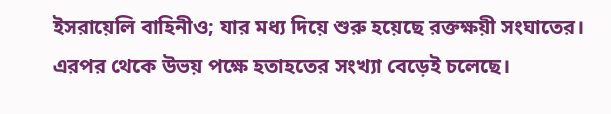ইসরায়েলি বাহিনীও; যার মধ্য দিয়ে শুরু হয়েছে রক্তক্ষয়ী সংঘাতের। এরপর থেকে উভয় পক্ষে হতাহতের সংখ্যা বেড়েই চলেছে।